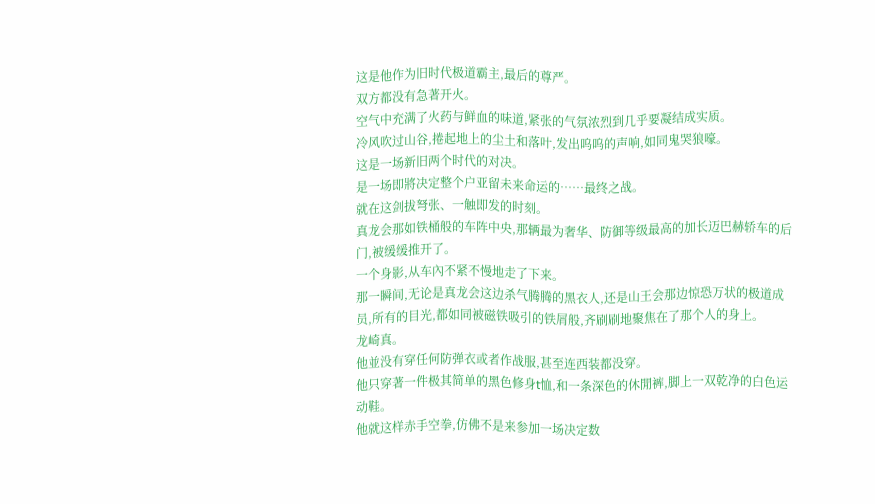这是他作为旧时代极道霸主,最后的尊严。
双方都没有急著开火。
空气中充满了火药与鲜血的味道,紧张的气氛浓烈到几乎要凝结成实质。
冷风吹过山谷,捲起地上的尘土和落叶,发出呜呜的声响,如同鬼哭狼嚎。
这是一场新旧两个时代的对决。
是一场即將决定整个户亚留未来命运的……最终之战。
就在这剑拔弩张、一触即发的时刻。
真龙会那如铁桶般的车阵中央,那辆最为奢华、防御等级最高的加长迈巴赫轿车的后门,被缓缓推开了。
一个身影,从车內不紧不慢地走了下来。
那一瞬间,无论是真龙会这边杀气腾腾的黑衣人,还是山王会那边惊恐万状的极道成员,所有的目光,都如同被磁铁吸引的铁屑般,齐刷刷地聚焦在了那个人的身上。
龙崎真。
他並没有穿任何防弹衣或者作战服,甚至连西装都没穿。
他只穿著一件极其简单的黑色修身t恤,和一条深色的休閒裤,脚上一双乾净的白色运动鞋。
他就这样赤手空拳,仿佛不是来参加一场决定数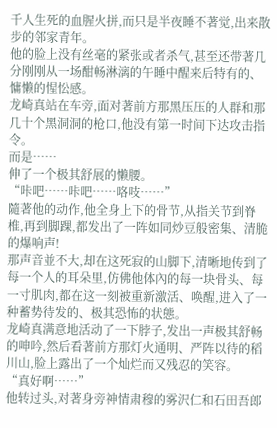千人生死的血腥火拼,而只是半夜睡不著觉,出来散步的邻家青年。
他的脸上没有丝毫的紧张或者杀气,甚至还带著几分刚刚从一场酣畅淋漓的午睡中醒来后特有的、慵懒的惺忪感。
龙崎真站在车旁,面对著前方那黑压压的人群和那几十个黑洞洞的枪口,他没有第一时间下达攻击指令。
而是……
伸了一个极其舒展的懒腰。
“咔吧……咔吧……咯吱……”
隨著他的动作,他全身上下的骨节,从指关节到脊椎,再到脚踝,都发出了一阵如同炒豆般密集、清脆的爆响声!
那声音並不大,却在这死寂的山脚下,清晰地传到了每一个人的耳朵里,仿佛他体內的每一块骨头、每一寸肌肉,都在这一刻被重新激活、唤醒,进入了一种蓄势待发的、极其恐怖的状態。
龙崎真满意地活动了一下脖子,发出一声极其舒畅的呻吟,然后看著前方那灯火通明、严阵以待的稻川山,脸上露出了一个灿烂而又残忍的笑容。
“真好啊……”
他转过头,对著身旁神情肃穆的雾沢仁和石田吾郎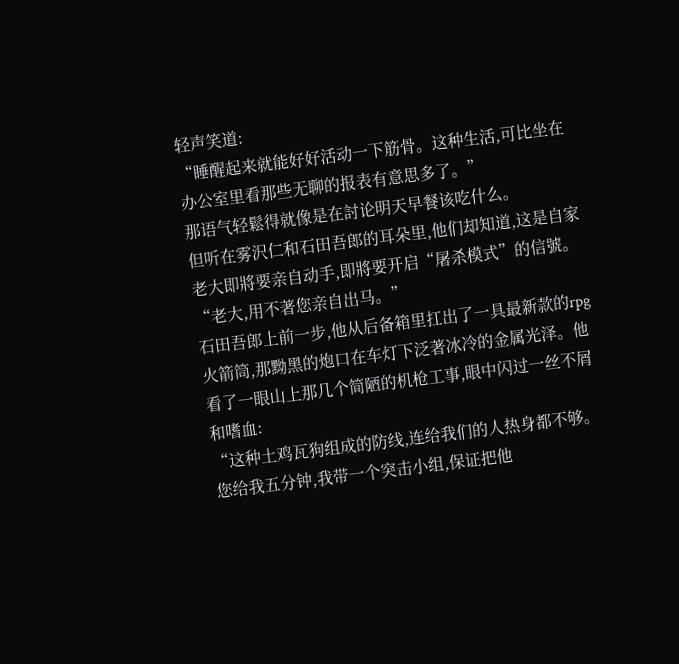轻声笑道:
“睡醒起来就能好好活动一下筋骨。这种生活,可比坐在办公室里看那些无聊的报表有意思多了。”
那语气轻鬆得就像是在討论明天早餐该吃什么。
但听在雾沢仁和石田吾郎的耳朵里,他们却知道,这是自家老大即將要亲自动手,即將要开启“屠杀模式”的信號。
“老大,用不著您亲自出马。”
石田吾郎上前一步,他从后备箱里扛出了一具最新款的rpg火箭筒,那黝黑的炮口在车灯下泛著冰冷的金属光泽。他看了一眼山上那几个简陋的机枪工事,眼中闪过一丝不屑和嗜血:
“这种土鸡瓦狗组成的防线,连给我们的人热身都不够。您给我五分钟,我带一个突击小组,保证把他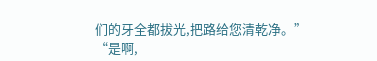们的牙全都拔光,把路给您清乾净。”
“是啊,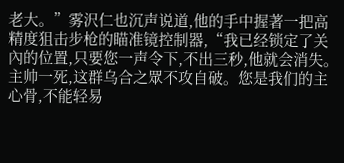老大。”雾沢仁也沉声说道,他的手中握著一把高精度狙击步枪的瞄准镜控制器,“我已经锁定了关內的位置,只要您一声令下,不出三秒,他就会消失。主帅一死,这群乌合之眾不攻自破。您是我们的主心骨,不能轻易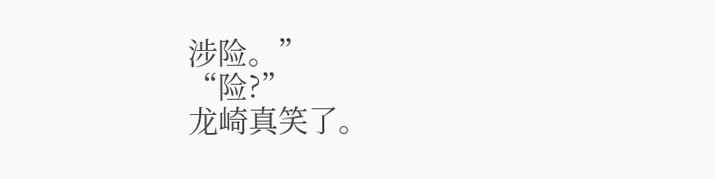涉险。”
“险?”
龙崎真笑了。